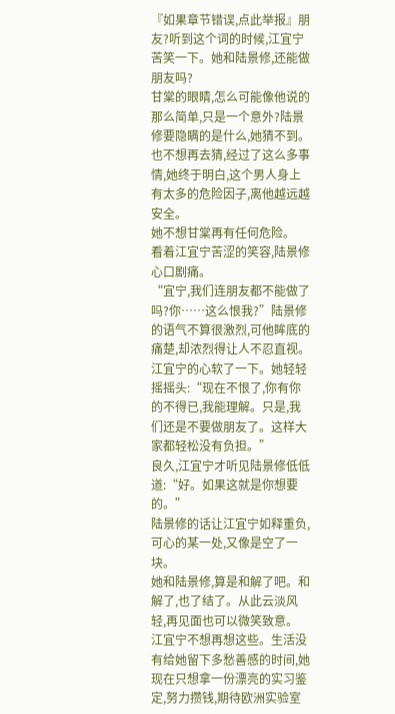『如果章节错误,点此举报』朋友?听到这个词的时候,江宜宁苦笑一下。她和陆景修,还能做朋友吗?
甘棠的眼睛,怎么可能像他说的那么简单,只是一个意外?陆景修要隐瞒的是什么,她猜不到。也不想再去猜,经过了这么多事情,她终于明白,这个男人身上有太多的危险因子,离他越远越安全。
她不想甘棠再有任何危险。
看着江宜宁苦涩的笑容,陆景修心口剧痛。
“宜宁,我们连朋友都不能做了吗?你……这么恨我?”陆景修的语气不算很激烈,可他眸底的痛楚,却浓烈得让人不忍直视。
江宜宁的心软了一下。她轻轻摇摇头:“现在不恨了,你有你的不得已,我能理解。只是,我们还是不要做朋友了。这样大家都轻松没有负担。”
良久,江宜宁才听见陆景修低低道:“好。如果这就是你想要的。”
陆景修的话让江宜宁如释重负,可心的某一处,又像是空了一块。
她和陆景修,算是和解了吧。和解了,也了结了。从此云淡风轻,再见面也可以微笑致意。
江宜宁不想再想这些。生活没有给她留下多愁善感的时间,她现在只想拿一份漂亮的实习鉴定,努力攒钱,期待欧洲实验室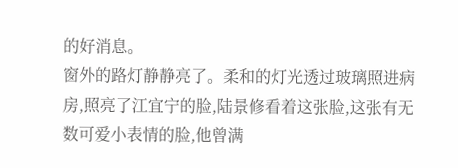的好消息。
窗外的路灯静静亮了。柔和的灯光透过玻璃照进病房,照亮了江宜宁的脸,陆景修看着这张脸,这张有无数可爱小表情的脸,他曾满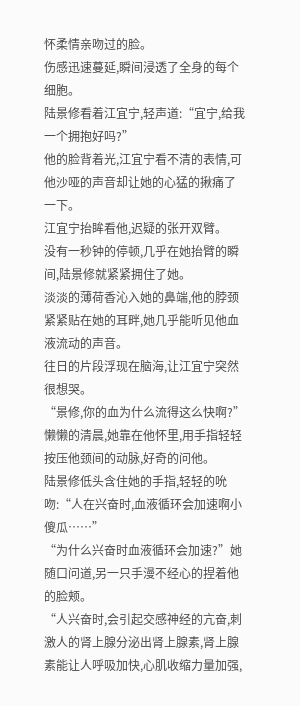怀柔情亲吻过的脸。
伤感迅速蔓延,瞬间浸透了全身的每个细胞。
陆景修看着江宜宁,轻声道:“宜宁,给我一个拥抱好吗?”
他的脸背着光,江宜宁看不清的表情,可他沙哑的声音却让她的心猛的揪痛了一下。
江宜宁抬眸看他,迟疑的张开双臂。
没有一秒钟的停顿,几乎在她抬臂的瞬间,陆景修就紧紧拥住了她。
淡淡的薄荷香沁入她的鼻端,他的脖颈紧紧贴在她的耳畔,她几乎能听见他血液流动的声音。
往日的片段浮现在脑海,让江宜宁突然很想哭。
“景修,你的血为什么流得这么快啊?”懒懒的清晨,她靠在他怀里,用手指轻轻按压他颈间的动脉,好奇的问他。
陆景修低头含住她的手指,轻轻的吮吻:“人在兴奋时,血液循环会加速啊小傻瓜……”
“为什么兴奋时血液循环会加速?”她随口问道,另一只手漫不经心的捏着他的脸颊。
“人兴奋时,会引起交感神经的亢奋,刺激人的肾上腺分泌出肾上腺素,肾上腺素能让人呼吸加快,心肌收缩力量加强,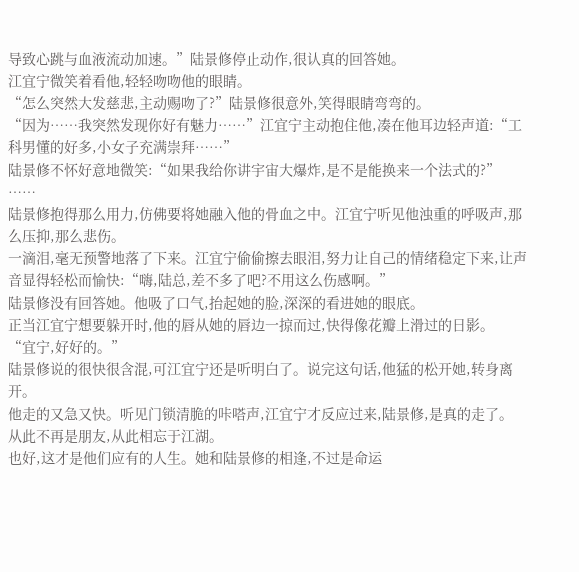导致心跳与血液流动加速。”陆景修停止动作,很认真的回答她。
江宜宁微笑着看他,轻轻吻吻他的眼睛。
“怎么突然大发慈悲,主动赐吻了?”陆景修很意外,笑得眼睛弯弯的。
“因为……我突然发现你好有魅力……”江宜宁主动抱住他,凑在他耳边轻声道:“工科男懂的好多,小女子充满崇拜……”
陆景修不怀好意地微笑:“如果我给你讲宇宙大爆炸,是不是能换来一个法式的?”
……
陆景修抱得那么用力,仿佛要将她融入他的骨血之中。江宜宁听见他浊重的呼吸声,那么压抑,那么悲伤。
一滴泪,毫无预警地落了下来。江宜宁偷偷擦去眼泪,努力让自己的情绪稳定下来,让声音显得轻松而愉快:“嗨,陆总,差不多了吧?不用这么伤感啊。”
陆景修没有回答她。他吸了口气,抬起她的脸,深深的看进她的眼底。
正当江宜宁想要躲开时,他的唇从她的唇边一掠而过,快得像花瓣上滑过的日影。
“宜宁,好好的。”
陆景修说的很快很含混,可江宜宁还是听明白了。说完这句话,他猛的松开她,转身离开。
他走的又急又快。听见门锁清脆的咔嗒声,江宜宁才反应过来,陆景修,是真的走了。
从此不再是朋友,从此相忘于江湖。
也好,这才是他们应有的人生。她和陆景修的相逢,不过是命运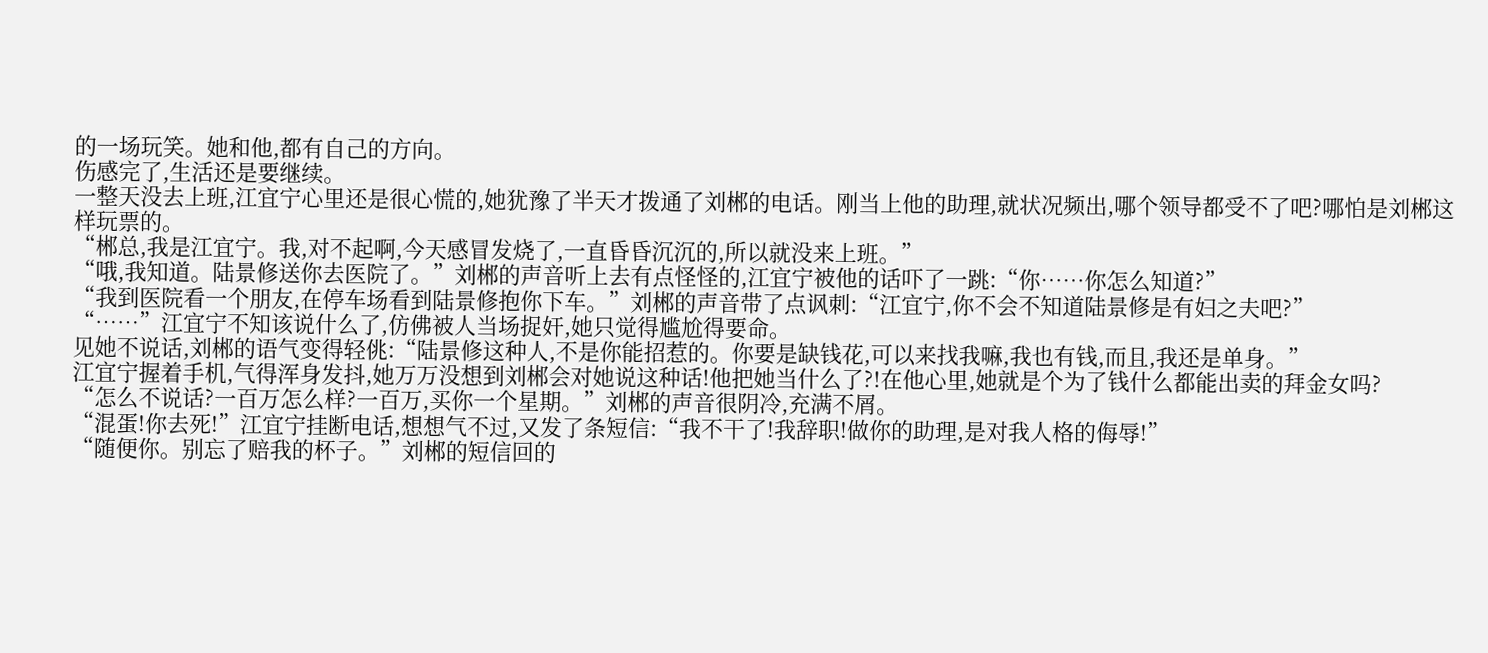的一场玩笑。她和他,都有自己的方向。
伤感完了,生活还是要继续。
一整天没去上班,江宜宁心里还是很心慌的,她犹豫了半天才拨通了刘郴的电话。刚当上他的助理,就状况频出,哪个领导都受不了吧?哪怕是刘郴这样玩票的。
“郴总,我是江宜宁。我,对不起啊,今天感冒发烧了,一直昏昏沉沉的,所以就没来上班。”
“哦,我知道。陆景修送你去医院了。”刘郴的声音听上去有点怪怪的,江宜宁被他的话吓了一跳:“你……你怎么知道?”
“我到医院看一个朋友,在停车场看到陆景修抱你下车。”刘郴的声音带了点讽刺:“江宜宁,你不会不知道陆景修是有妇之夫吧?”
“……”江宜宁不知该说什么了,仿佛被人当场捉奸,她只觉得尴尬得要命。
见她不说话,刘郴的语气变得轻佻:“陆景修这种人,不是你能招惹的。你要是缺钱花,可以来找我嘛,我也有钱,而且,我还是单身。”
江宜宁握着手机,气得浑身发抖,她万万没想到刘郴会对她说这种话!他把她当什么了?!在他心里,她就是个为了钱什么都能出卖的拜金女吗?
“怎么不说话?一百万怎么样?一百万,买你一个星期。”刘郴的声音很阴冷,充满不屑。
“混蛋!你去死!”江宜宁挂断电话,想想气不过,又发了条短信:“我不干了!我辞职!做你的助理,是对我人格的侮辱!”
“随便你。别忘了赔我的杯子。”刘郴的短信回的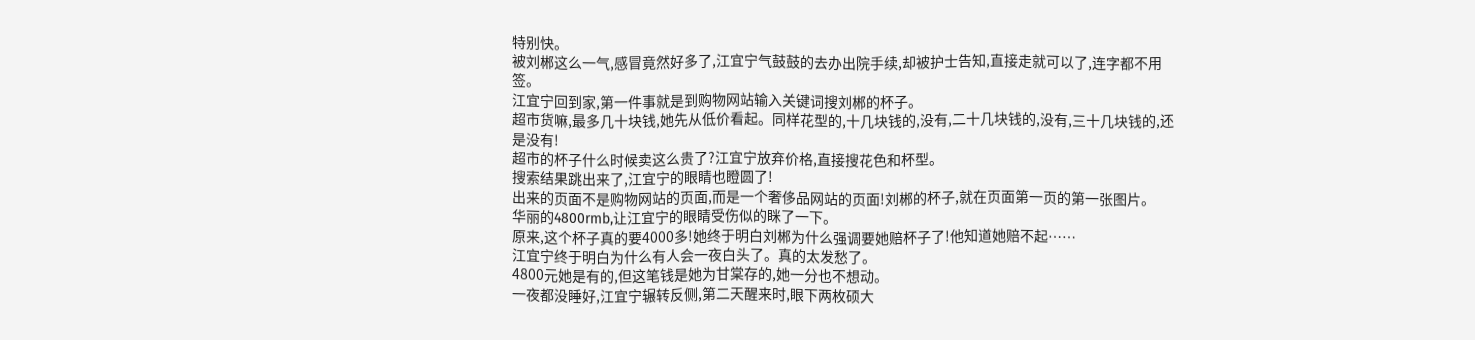特别快。
被刘郴这么一气,感冒竟然好多了,江宜宁气鼓鼓的去办出院手续,却被护士告知,直接走就可以了,连字都不用签。
江宜宁回到家,第一件事就是到购物网站输入关键词搜刘郴的杯子。
超市货嘛,最多几十块钱,她先从低价看起。同样花型的,十几块钱的,没有,二十几块钱的,没有,三十几块钱的,还是没有!
超市的杯子什么时候卖这么贵了?江宜宁放弃价格,直接搜花色和杯型。
搜索结果跳出来了,江宜宁的眼睛也瞪圆了!
出来的页面不是购物网站的页面,而是一个奢侈品网站的页面!刘郴的杯子,就在页面第一页的第一张图片。
华丽的4800rmb,让江宜宁的眼睛受伤似的眯了一下。
原来,这个杯子真的要4000多!她终于明白刘郴为什么强调要她赔杯子了!他知道她赔不起……
江宜宁终于明白为什么有人会一夜白头了。真的太发愁了。
4800元她是有的,但这笔钱是她为甘棠存的,她一分也不想动。
一夜都没睡好,江宜宁辗转反侧,第二天醒来时,眼下两枚硕大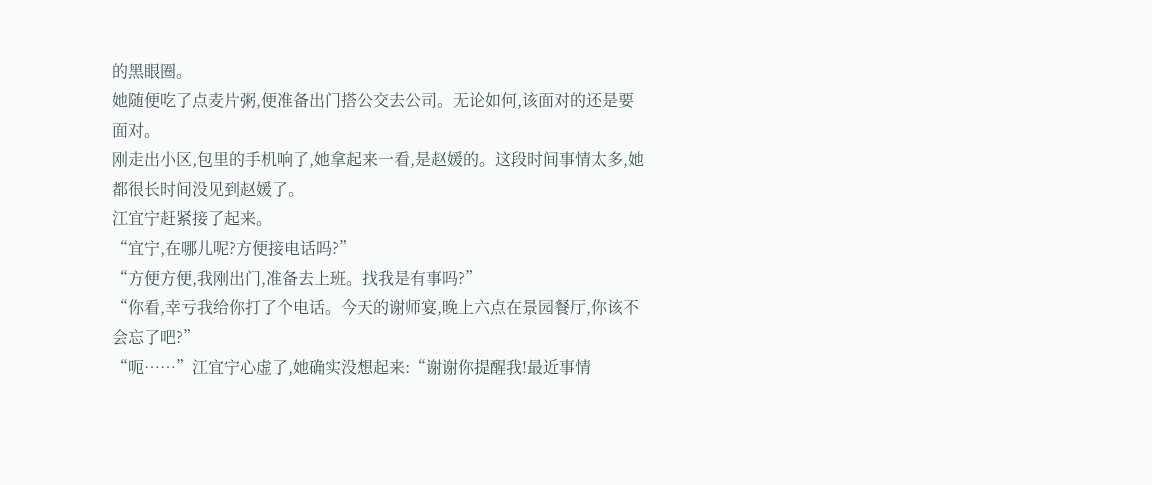的黑眼圈。
她随便吃了点麦片粥,便准备出门搭公交去公司。无论如何,该面对的还是要面对。
刚走出小区,包里的手机响了,她拿起来一看,是赵媛的。这段时间事情太多,她都很长时间没见到赵媛了。
江宜宁赶紧接了起来。
“宜宁,在哪儿呢?方便接电话吗?”
“方便方便,我刚出门,准备去上班。找我是有事吗?”
“你看,幸亏我给你打了个电话。今天的谢师宴,晚上六点在景园餐厅,你该不会忘了吧?”
“呃……”江宜宁心虚了,她确实没想起来:“谢谢你提醒我!最近事情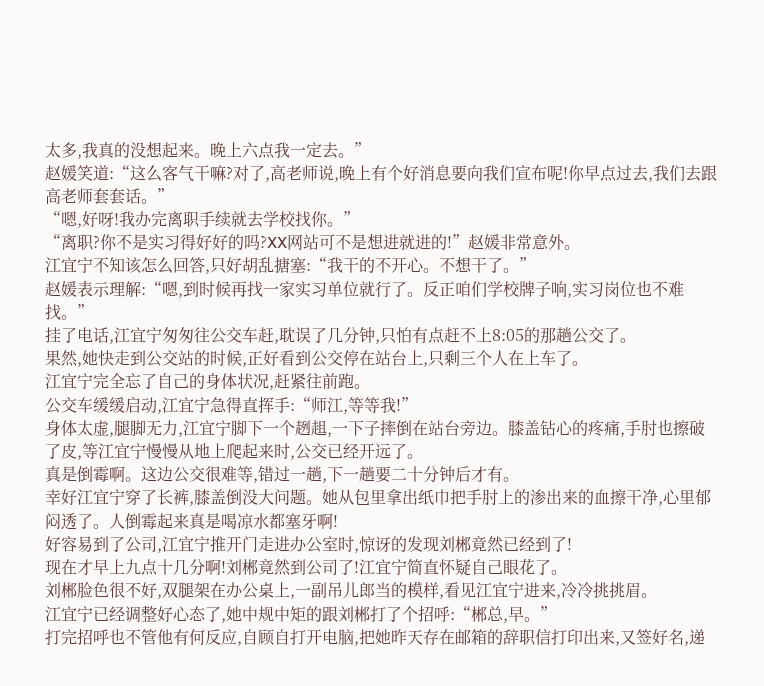太多,我真的没想起来。晚上六点我一定去。”
赵媛笑道:“这么客气干嘛?对了,高老师说,晚上有个好消息要向我们宣布呢!你早点过去,我们去跟高老师套套话。”
“嗯,好呀!我办完离职手续就去学校找你。”
“离职?你不是实习得好好的吗?XX网站可不是想进就进的!”赵媛非常意外。
江宜宁不知该怎么回答,只好胡乱搪塞:“我干的不开心。不想干了。”
赵媛表示理解:“嗯,到时候再找一家实习单位就行了。反正咱们学校牌子响,实习岗位也不难找。”
挂了电话,江宜宁匆匆往公交车赶,耽误了几分钟,只怕有点赶不上8:05的那趟公交了。
果然,她快走到公交站的时候,正好看到公交停在站台上,只剩三个人在上车了。
江宜宁完全忘了自己的身体状况,赶紧往前跑。
公交车缓缓启动,江宜宁急得直挥手:“师江,等等我!”
身体太虚,腿脚无力,江宜宁脚下一个趔趄,一下子摔倒在站台旁边。膝盖钻心的疼痛,手肘也擦破了皮,等江宜宁慢慢从地上爬起来时,公交已经开远了。
真是倒霉啊。这边公交很难等,错过一趟,下一趟要二十分钟后才有。
幸好江宜宁穿了长裤,膝盖倒没大问题。她从包里拿出纸巾把手肘上的渗出来的血擦干净,心里郁闷透了。人倒霉起来真是喝凉水都塞牙啊!
好容易到了公司,江宜宁推开门走进办公室时,惊讶的发现刘郴竟然已经到了!
现在才早上九点十几分啊!刘郴竟然到公司了!江宜宁简直怀疑自己眼花了。
刘郴脸色很不好,双腿架在办公桌上,一副吊儿郎当的模样,看见江宜宁进来,冷冷挑挑眉。
江宜宁已经调整好心态了,她中规中矩的跟刘郴打了个招呼:“郴总,早。”
打完招呼也不管他有何反应,自顾自打开电脑,把她昨天存在邮箱的辞职信打印出来,又签好名,递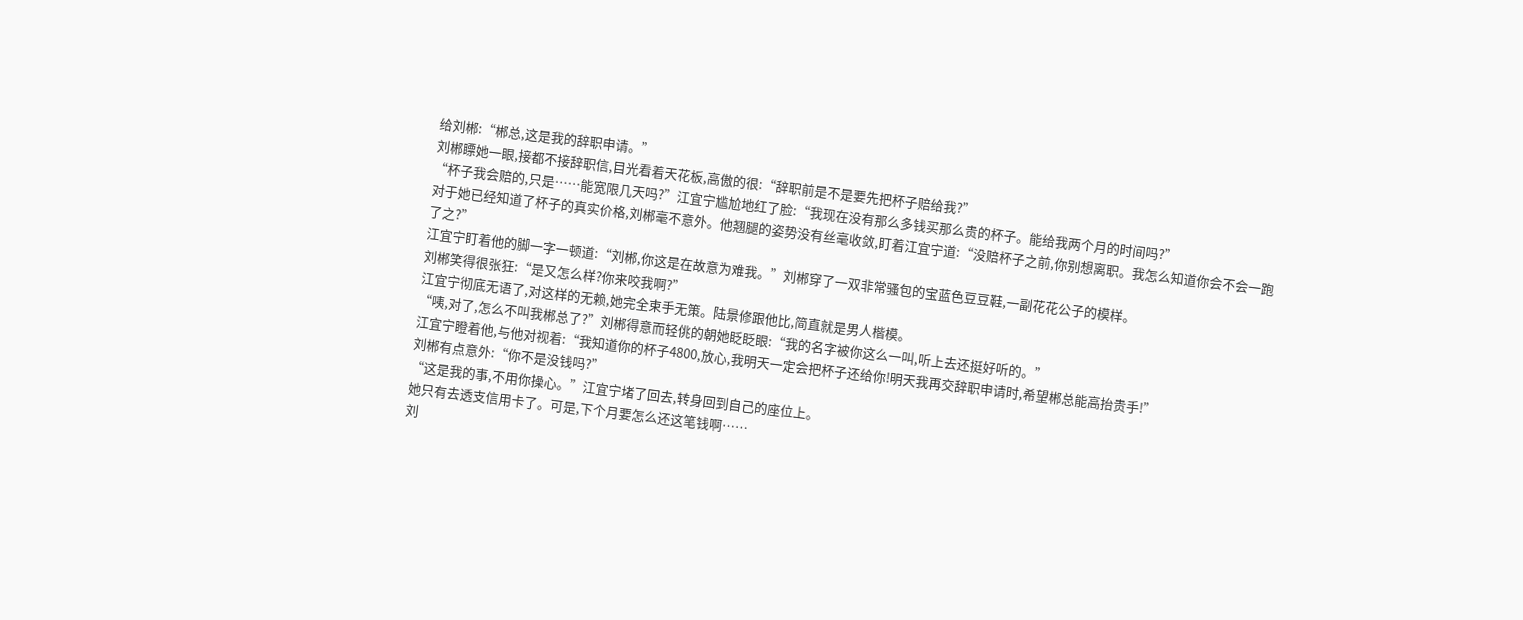给刘郴:“郴总,这是我的辞职申请。”
刘郴瞟她一眼,接都不接辞职信,目光看着天花板,高傲的很:“辞职前是不是要先把杯子赔给我?”
“杯子我会赔的,只是……能宽限几天吗?”江宜宁尴尬地红了脸:“我现在没有那么多钱买那么贵的杯子。能给我两个月的时间吗?”
对于她已经知道了杯子的真实价格,刘郴毫不意外。他翘腿的姿势没有丝毫收敛,盯着江宜宁道:“没赔杯子之前,你别想离职。我怎么知道你会不会一跑了之?”
江宜宁盯着他的脚一字一顿道:“刘郴,你这是在故意为难我。”刘郴穿了一双非常骚包的宝蓝色豆豆鞋,一副花花公子的模样。
刘郴笑得很张狂:“是又怎么样?你来咬我啊?”
江宜宁彻底无语了,对这样的无赖,她完全束手无策。陆景修跟他比,简直就是男人楷模。
“咦,对了,怎么不叫我郴总了?”刘郴得意而轻佻的朝她眨眨眼:“我的名字被你这么一叫,听上去还挺好听的。”
江宜宁瞪着他,与他对视着:“我知道你的杯子4800,放心,我明天一定会把杯子还给你!明天我再交辞职申请时,希望郴总能高抬贵手!”
刘郴有点意外:“你不是没钱吗?”
“这是我的事,不用你操心。”江宜宁堵了回去,转身回到自己的座位上。
她只有去透支信用卡了。可是,下个月要怎么还这笔钱啊……
刘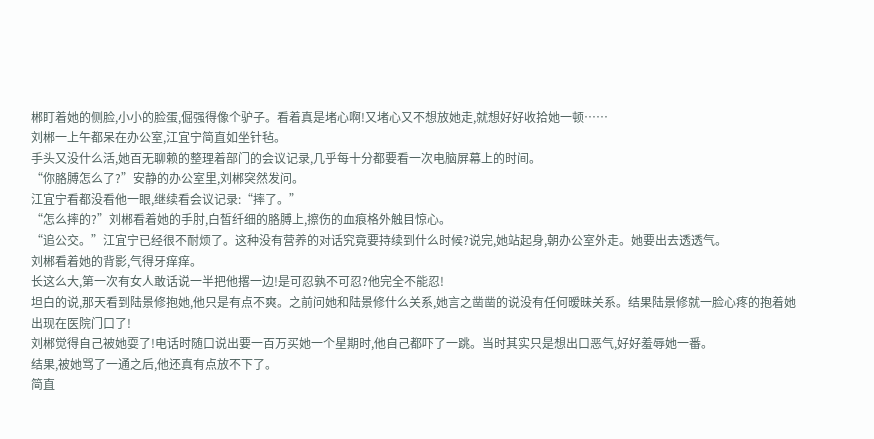郴盯着她的侧脸,小小的脸蛋,倔强得像个驴子。看着真是堵心啊!又堵心又不想放她走,就想好好收拾她一顿……
刘郴一上午都呆在办公室,江宜宁简直如坐针毡。
手头又没什么活,她百无聊赖的整理着部门的会议记录,几乎每十分都要看一次电脑屏幕上的时间。
“你胳膊怎么了?”安静的办公室里,刘郴突然发问。
江宜宁看都没看他一眼,继续看会议记录:“摔了。”
“怎么摔的?”刘郴看着她的手肘,白皙纤细的胳膊上,擦伤的血痕格外触目惊心。
“追公交。”江宜宁已经很不耐烦了。这种没有营养的对话究竟要持续到什么时候?说完,她站起身,朝办公室外走。她要出去透透气。
刘郴看着她的背影,气得牙痒痒。
长这么大,第一次有女人敢话说一半把他撂一边!是可忍孰不可忍?他完全不能忍!
坦白的说,那天看到陆景修抱她,他只是有点不爽。之前问她和陆景修什么关系,她言之凿凿的说没有任何暧昧关系。结果陆景修就一脸心疼的抱着她出现在医院门口了!
刘郴觉得自己被她耍了!电话时随口说出要一百万买她一个星期时,他自己都吓了一跳。当时其实只是想出口恶气,好好羞辱她一番。
结果,被她骂了一通之后,他还真有点放不下了。
简直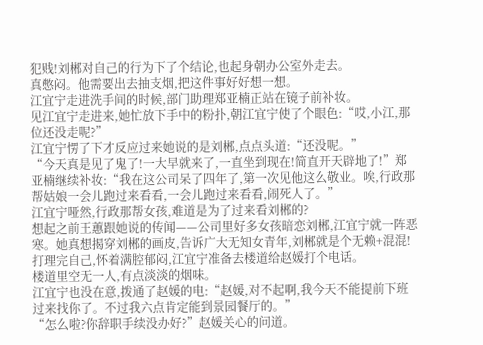犯贱!刘郴对自己的行为下了个结论,也起身朝办公室外走去。
真憋闷。他需要出去抽支烟,把这件事好好想一想。
江宜宁走进洗手间的时候,部门助理郑亚楠正站在镜子前补妆。
见江宜宁走进来,她忙放下手中的粉扑,朝江宜宁使了个眼色:“哎,小江,那位还没走呢?”
江宜宁愣了下才反应过来她说的是刘郴,点点头道:“还没呢。”
“今天真是见了鬼了!一大早就来了,一直坐到现在!简直开天辟地了!”郑亚楠继续补妆:“我在这公司呆了四年了,第一次见他这么敬业。唉,行政那帮姑娘一会儿跑过来看看,一会儿跑过来看看,闹死人了。”
江宜宁哑然,行政那帮女孩,难道是为了过来看刘郴的?
想起之前王蕙跟她说的传闻——公司里好多女孩暗恋刘郴,江宜宁就一阵恶寒。她真想揭穿刘郴的画皮,告诉广大无知女青年,刘郴就是个无赖+混混!
打理完自己,怀着满腔郁闷,江宜宁准备去楼道给赵媛打个电话。
楼道里空无一人,有点淡淡的烟味。
江宜宁也没在意,拨通了赵媛的电:“赵媛,对不起啊,我今天不能提前下班过来找你了。不过我六点肯定能到景园餐厅的。”
“怎么啦?你辞职手续没办好?”赵媛关心的问道。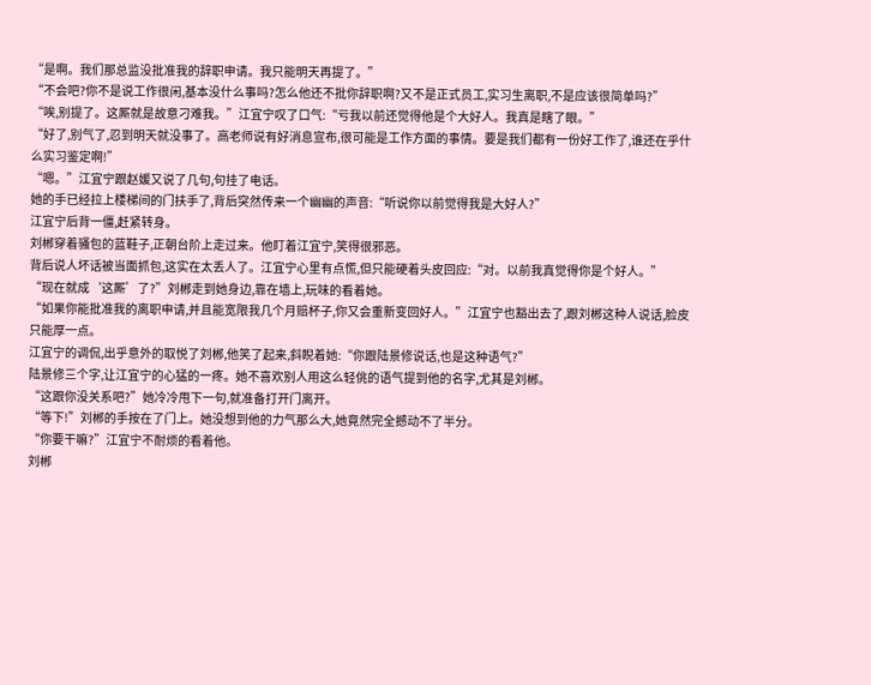“是啊。我们那总监没批准我的辞职申请。我只能明天再提了。”
“不会吧?你不是说工作很闲,基本没什么事吗?怎么他还不批你辞职啊?又不是正式员工,实习生离职,不是应该很简单吗?”
“唉,别提了。这厮就是故意刁难我。”江宜宁叹了口气:“亏我以前还觉得他是个大好人。我真是瞎了眼。”
“好了,别气了,忍到明天就没事了。高老师说有好消息宣布,很可能是工作方面的事情。要是我们都有一份好工作了,谁还在乎什么实习鉴定啊!”
“嗯。”江宜宁跟赵媛又说了几句,句挂了电话。
她的手已经拉上楼梯间的门扶手了,背后突然传来一个幽幽的声音:“听说你以前觉得我是大好人?”
江宜宁后背一僵,赶紧转身。
刘郴穿着骚包的蓝鞋子,正朝台阶上走过来。他盯着江宜宁,笑得很邪恶。
背后说人坏话被当面抓包,这实在太丢人了。江宜宁心里有点慌,但只能硬着头皮回应:“对。以前我真觉得你是个好人。”
“现在就成‘这厮’了?”刘郴走到她身边,靠在墙上,玩味的看着她。
“如果你能批准我的离职申请,并且能宽限我几个月赔杯子,你又会重新变回好人。”江宜宁也豁出去了,跟刘郴这种人说话,脸皮只能厚一点。
江宜宁的调侃,出乎意外的取悦了刘郴,他笑了起来,斜睨着她:“你跟陆景修说话,也是这种语气?”
陆景修三个字,让江宜宁的心猛的一疼。她不喜欢别人用这么轻佻的语气提到他的名字,尤其是刘郴。
“这跟你没关系吧?”她冷冷甩下一句,就准备打开门离开。
“等下!”刘郴的手按在了门上。她没想到他的力气那么大,她竟然完全撼动不了半分。
“你要干嘛?”江宜宁不耐烦的看着他。
刘郴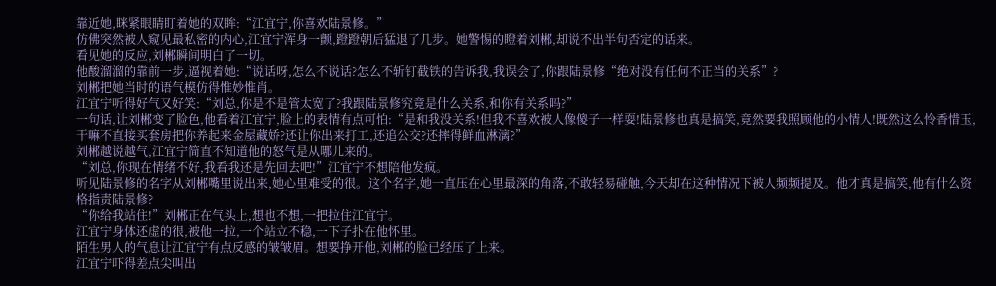靠近她,眯紧眼睛盯着她的双眸:“江宜宁,你喜欢陆景修。”
仿佛突然被人窥见最私密的内心,江宜宁浑身一颤,蹬蹬朝后猛退了几步。她警惕的瞪着刘郴,却说不出半句否定的话来。
看见她的反应,刘郴瞬间明白了一切。
他酸溜溜的靠前一步,逼视着她:“说话呀,怎么不说话?怎么不斩钉截铁的告诉我,我误会了,你跟陆景修“绝对没有任何不正当的关系”?
刘郴把她当时的语气模仿得惟妙惟肖。
江宜宁听得好气又好笑:“刘总,你是不是管太宽了?我跟陆景修究竟是什么关系,和你有关系吗?”
一句话,让刘郴变了脸色,他看着江宜宁,脸上的表情有点可怕:“是和我没关系!但我不喜欢被人像傻子一样耍!陆景修也真是搞笑,竟然要我照顾他的小情人!既然这么怜香惜玉,干嘛不直接买套房把你养起来金屋藏娇?还让你出来打工,还追公交?还摔得鲜血淋漓?”
刘郴越说越气,江宜宁简直不知道他的怒气是从哪儿来的。
“刘总,你现在情绪不好,我看我还是先回去吧!”江宜宁不想陪他发疯。
听见陆景修的名字从刘郴嘴里说出来,她心里难受的很。这个名字,她一直压在心里最深的角落,不敢轻易碰触,今天却在这种情况下被人频频提及。他才真是搞笑,他有什么资格指责陆景修?
“你给我站住!”刘郴正在气头上,想也不想,一把拉住江宜宁。
江宜宁身体还虚的很,被他一拉,一个站立不稳,一下子扑在他怀里。
陌生男人的气息让江宜宁有点反感的皱皱眉。想要挣开他,刘郴的脸已经压了上来。
江宜宁吓得差点尖叫出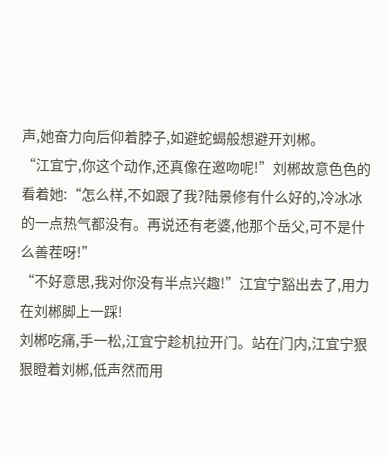声,她奋力向后仰着脖子,如避蛇蝎般想避开刘郴。
“江宜宁,你这个动作,还真像在邀吻呢!”刘郴故意色色的看着她:“怎么样,不如跟了我?陆景修有什么好的,冷冰冰的一点热气都没有。再说还有老婆,他那个岳父,可不是什么善茬呀!”
“不好意思,我对你没有半点兴趣!”江宜宁豁出去了,用力在刘郴脚上一踩!
刘郴吃痛,手一松,江宜宁趁机拉开门。站在门内,江宜宁狠狠瞪着刘郴,低声然而用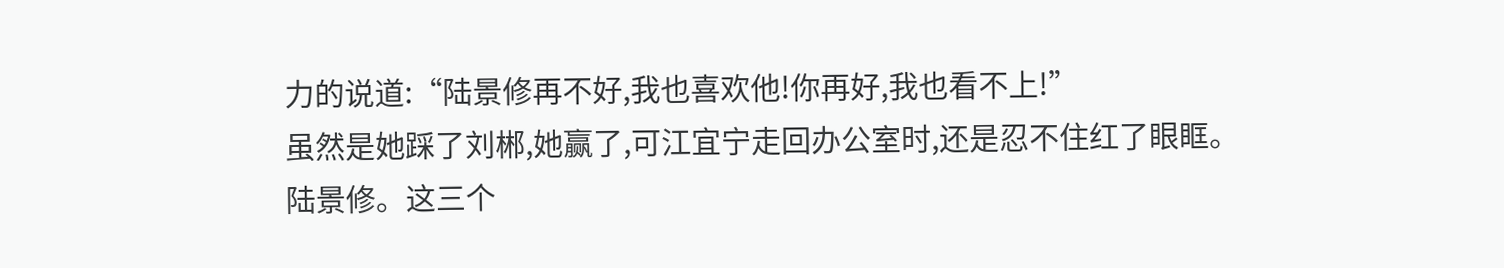力的说道:“陆景修再不好,我也喜欢他!你再好,我也看不上!”
虽然是她踩了刘郴,她赢了,可江宜宁走回办公室时,还是忍不住红了眼眶。
陆景修。这三个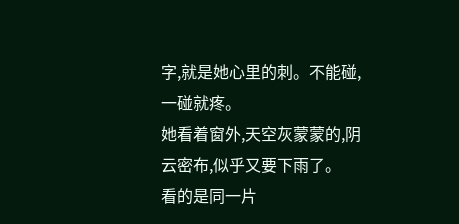字,就是她心里的刺。不能碰,一碰就疼。
她看着窗外,天空灰蒙蒙的,阴云密布,似乎又要下雨了。
看的是同一片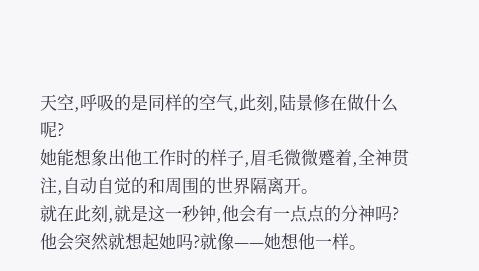天空,呼吸的是同样的空气,此刻,陆景修在做什么呢?
她能想象出他工作时的样子,眉毛微微蹙着,全神贯注,自动自觉的和周围的世界隔离开。
就在此刻,就是这一秒钟,他会有一点点的分神吗?他会突然就想起她吗?就像——她想他一样。